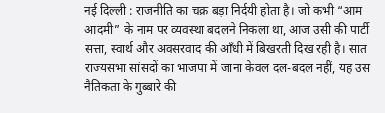नई दिल्ली : राजनीति का चक्र बड़ा निर्दयी होता है। जो कभी “आम आदमी” के नाम पर व्यवस्था बदलने निकला था, आज उसी की पार्टी सत्ता, स्वार्थ और अवसरवाद की आँधी में बिखरती दिख रही है। सात राज्यसभा सांसदों का भाजपा में जाना केवल दल-बदल नहीं, यह उस नैतिकता के गुब्बारे की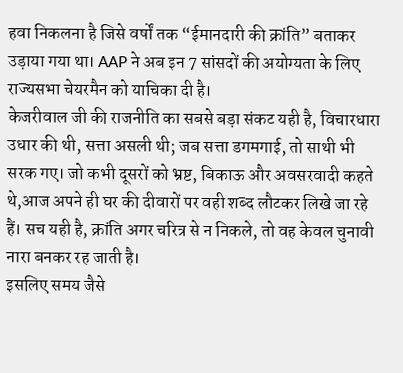हवा निकलना है जिसे वर्षों तक “ईमानदारी की क्रांति” बताकर उड़ाया गया था। AAP ने अब इन 7 सांसदों की अयोग्यता के लिए राज्यसभा चेयरमैन को याचिका दी है।
केजरीवाल जी की राजनीति का सबसे बड़ा संकट यही है, विचारधारा उधार की थी, सत्ता असली थी; जब सत्ता डगमगाई, तो साथी भी सरक गए। जो कभी दूसरों को भ्रष्ट, बिकाऊ और अवसरवादी कहते थे,आज अपने ही घर की दीवारों पर वही शब्द लौटकर लिखे जा रहे हैं। सच यही है, क्रांति अगर चरित्र से न निकले, तो वह केवल चुनावी नारा बनकर रह जाती है।
इसलिए समय जैसे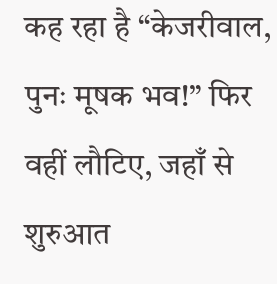कह रहा है “केजरीवाल, पुनः मूषक भव!” फिर वहीं लौटिए, जहाँ से शुरुआत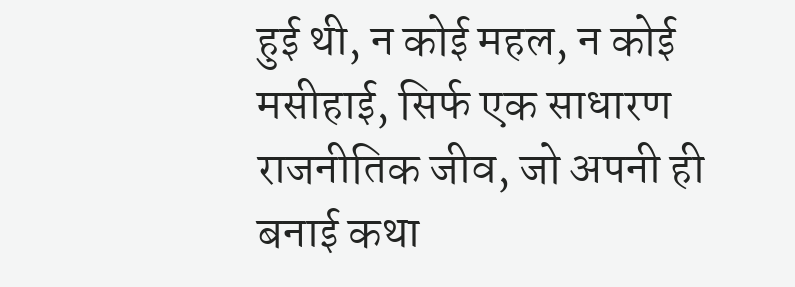हुई थी, न कोई महल, न कोई मसीहाई, सिर्फ एक साधारण राजनीतिक जीव, जो अपनी ही बनाई कथा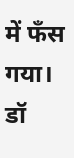में फँस गया।
डॉ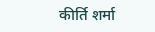कीर्ति शर्मा